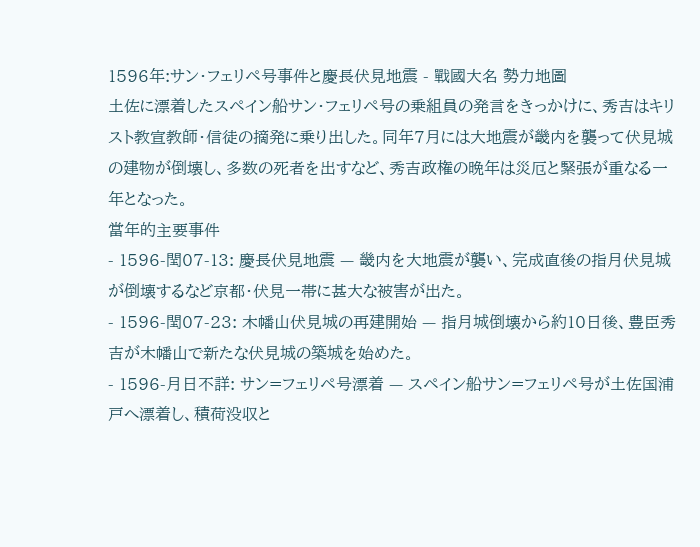1596年:サン・フェリペ号事件と慶長伏見地震 - 戰國大名 勢力地圖
土佐に漂着したスペイン船サン・フェリペ号の乗組員の発言をきっかけに、秀吉はキリスト教宣教師・信徒の摘発に乗り出した。同年7月には大地震が畿内を襲って伏見城の建物が倒壊し、多数の死者を出すなど、秀吉政権の晩年は災厄と緊張が重なる一年となった。
當年的主要事件
- 1596-閏07-13: 慶長伏見地震 — 畿内を大地震が襲い、完成直後の指月伏見城が倒壊するなど京都・伏見一帯に甚大な被害が出た。
- 1596-閏07-23: 木幡山伏見城の再建開始 — 指月城倒壊から約10日後、豊臣秀吉が木幡山で新たな伏見城の築城を始めた。
- 1596-月日不詳: サン=フェリペ号漂着 — スペイン船サン=フェリペ号が土佐国浦戸へ漂着し、積荷没収と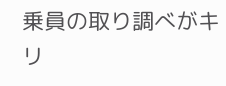乗員の取り調べがキリ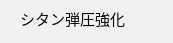シタン弾圧強化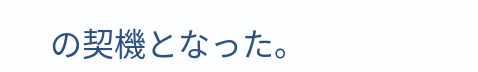の契機となった。